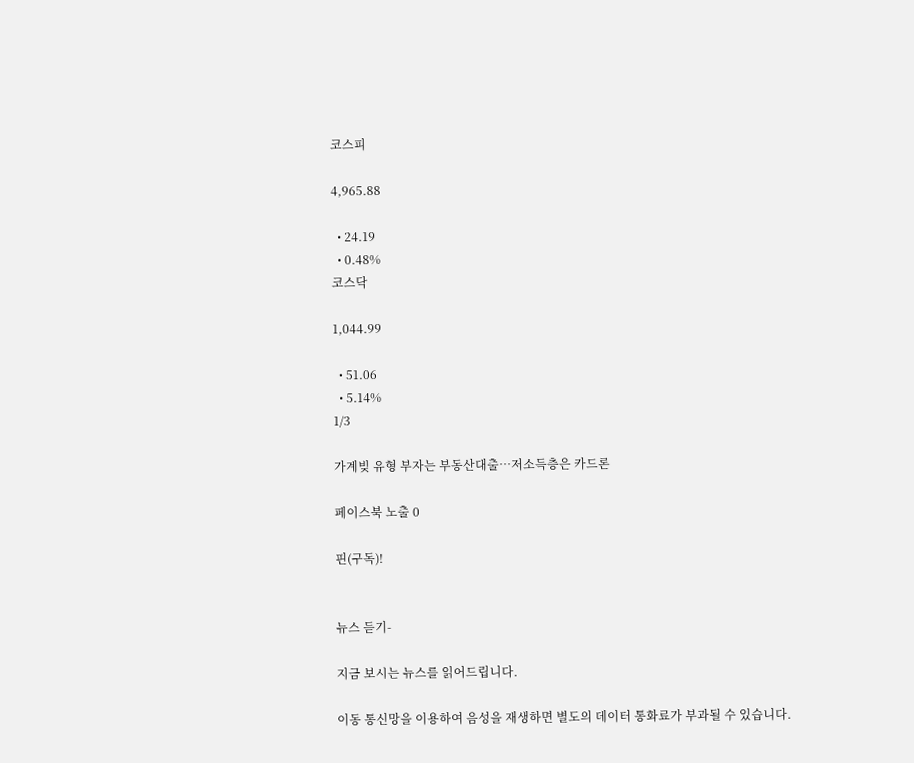코스피

4,965.88

  • 24.19
  • 0.48%
코스닥

1,044.99

  • 51.06
  • 5.14%
1/3

가계빚 유형 부자는 부동산대출…저소득층은 카드론

페이스북 노출 0

핀(구독)!


뉴스 듣기-

지금 보시는 뉴스를 읽어드립니다.

이동 통신망을 이용하여 음성을 재생하면 별도의 데이터 통화료가 부과될 수 있습니다.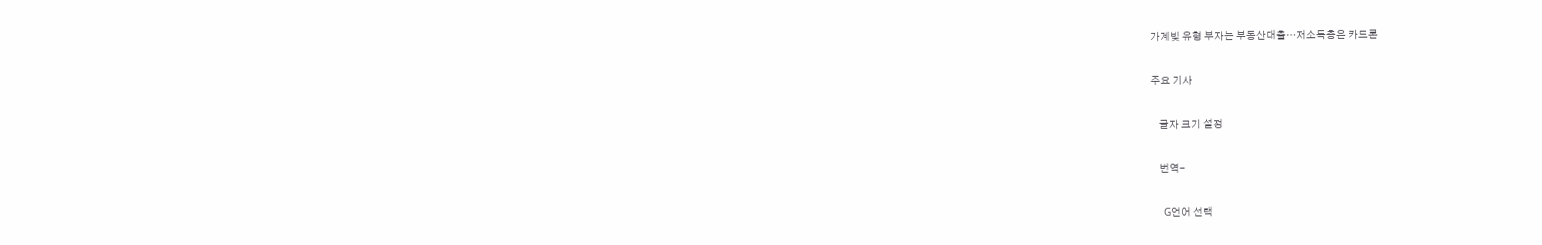가계빚 유형 부자는 부동산대출…저소득층은 카드론

주요 기사

    글자 크기 설정

    번역-

    G언어 선택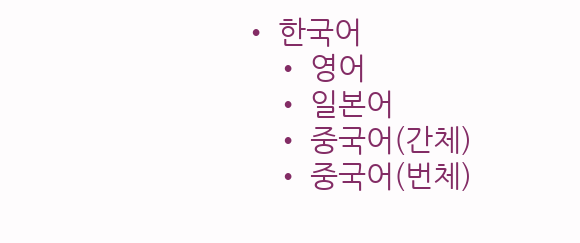• 한국어
    • 영어
    • 일본어
    • 중국어(간체)
    • 중국어(번체)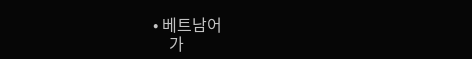• 베트남어
    가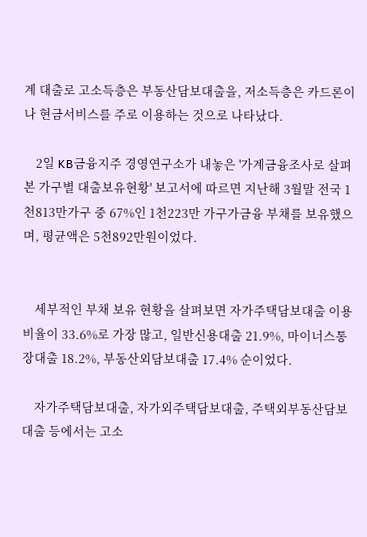계 대출로 고소득층은 부동산담보대출을, 저소득층은 카드론이나 현금서비스를 주로 이용하는 것으로 나타났다.

    2일 KB금융지주 경영연구소가 내놓은 '가계금융조사로 살펴본 가구별 대출보유현황' 보고서에 따르면 지난해 3월말 전국 1천813만가구 중 67%인 1천223만 가구가금융 부채를 보유했으며, 평균액은 5천892만원이었다.


    세부적인 부채 보유 현황을 살펴보면 자가주택담보대출 이용 비율이 33.6%로 가장 많고, 일반신용대출 21.9%, 마이너스통장대출 18.2%, 부동산외담보대출 17.4% 순이었다.

    자가주택담보대출, 자가외주택담보대출, 주택외부동산담보대출 등에서는 고소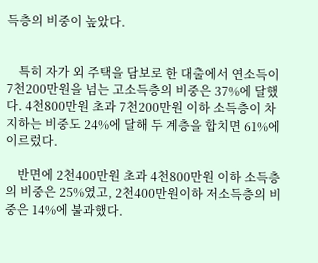득층의 비중이 높았다.


    특히 자가 외 주택을 담보로 한 대출에서 연소득이 7천200만원을 넘는 고소득층의 비중은 37%에 달했다. 4천800만원 초과 7천200만원 이하 소득층이 차지하는 비중도 24%에 달해 두 계층을 합치면 61%에 이르렀다.

    반면에 2천400만원 초과 4천800만원 이하 소득층의 비중은 25%였고, 2천400만원이하 저소득층의 비중은 14%에 불과했다.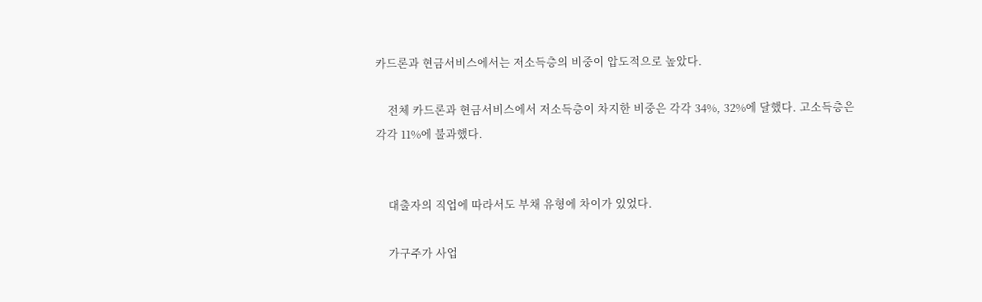카드론과 현금서비스에서는 저소득층의 비중이 압도적으로 높았다.

    전체 카드론과 현금서비스에서 저소득층이 차지한 비중은 각각 34%, 32%에 달했다. 고소득층은 각각 11%에 불과했다.


    대출자의 직업에 따라서도 부채 유형에 차이가 있었다.

    가구주가 사업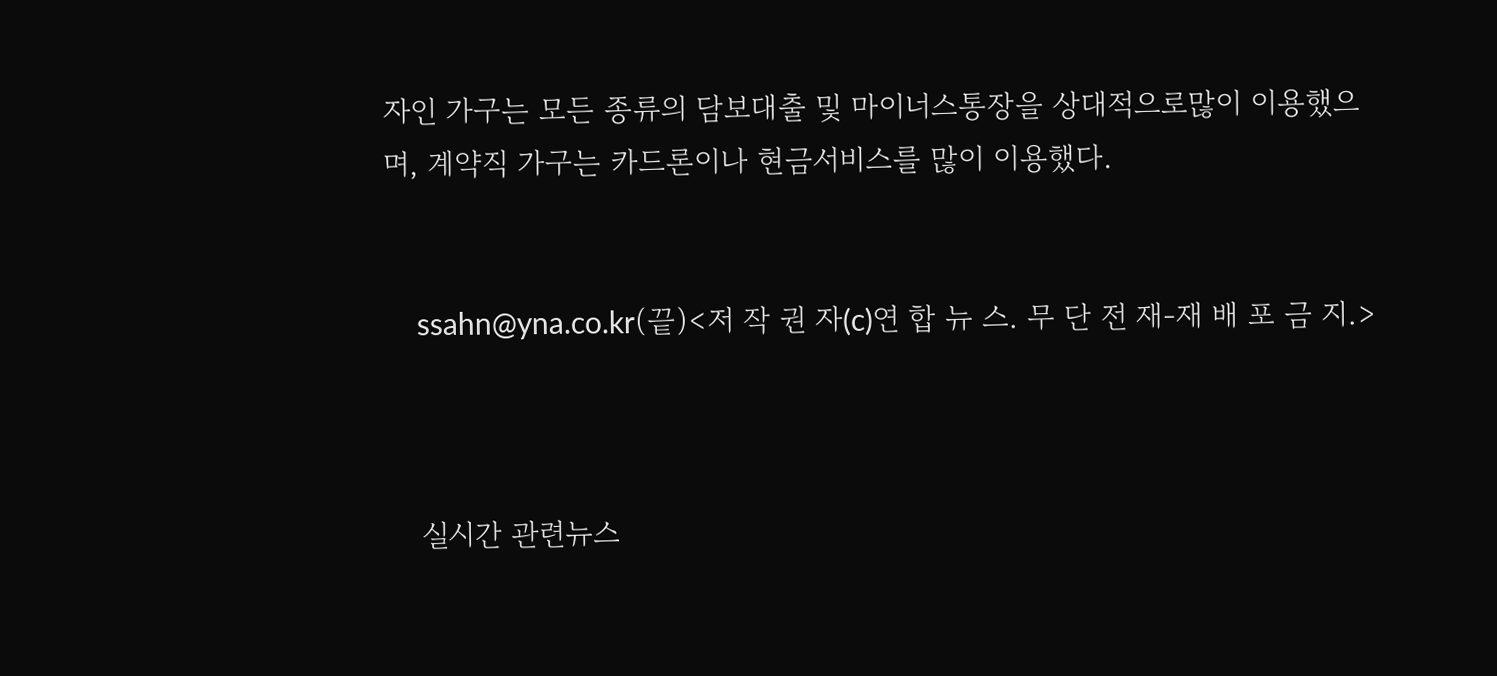자인 가구는 모든 종류의 담보대출 및 마이너스통장을 상대적으로많이 이용했으며, 계약직 가구는 카드론이나 현금서비스를 많이 이용했다.


    ssahn@yna.co.kr(끝)<저 작 권 자(c)연 합 뉴 스. 무 단 전 재-재 배 포 금 지.>



    실시간 관련뉴스